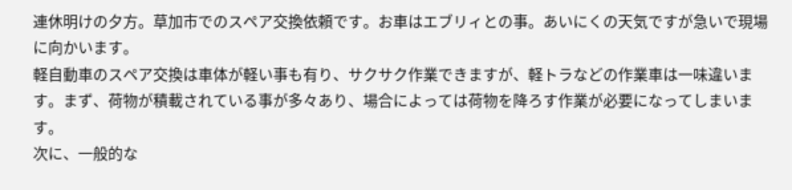連休明けの夕方。草加市でのスペア交換依頼です。お車はエブリィとの事。あいにくの天気ですが急いで現場に向かいます。
軽自動車のスペア交換は車体が軽い事も有り、サクサク作業できますが、軽トラなどの作業車は一味違います。まず、荷物が積載されている事が多々あり、場合によっては荷物を降ろす作業が必要になってしまいます。
次に、一般的な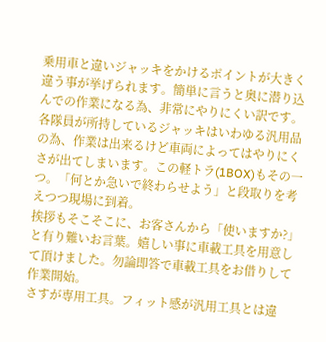乗用車と違いジャッキをかけるポイントが大きく違う事が挙げられます。簡単に言うと奥に潜り込んでの作業になる為、非常にやりにくい訳です。
各隊員が所持しているジャッキはいわゆる汎用品の為、作業は出来るけど車両によってはやりにくさが出てしまいます。この軽トラ(1BOX)もその一つ。「何とか急いで終わらせよう」と段取りを考えつつ現場に到着。
挨拶もそこそこに、お客さんから「使いますか?」と有り難いお言葉。嬉しい事に車載工具を用意して頂けました。勿論即答で車載工具をお借りして作業開始。
さすが専用工具。フィット感が汎用工具とは違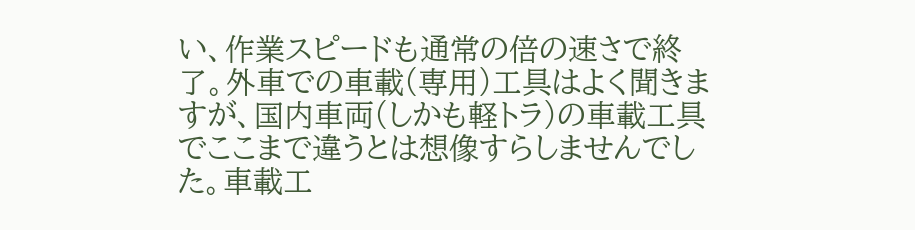い、作業スピードも通常の倍の速さで終了。外車での車載(専用)工具はよく聞きますが、国内車両(しかも軽トラ)の車載工具でここまで違うとは想像すらしませんでした。車載工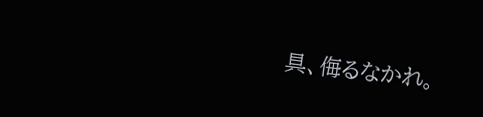具、侮るなかれ。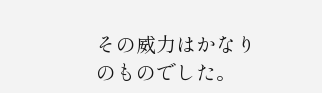その威力はかなりのものでした。